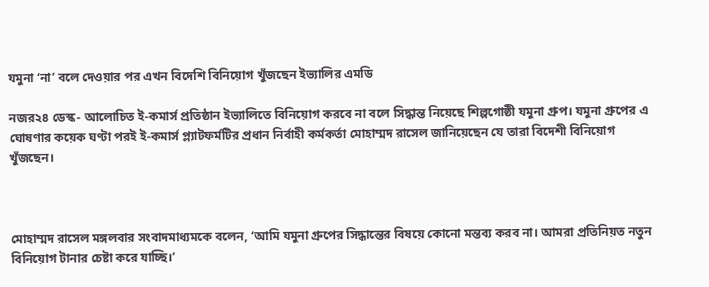যমুনা ‘না’ বলে দেওয়ার পর এখন বিদেশি বিনিয়োগ খুঁজছেন ইভ্যালির এমডি

নজর২৪ ডেস্ক- আলোচিত ই-কমার্স প্রতিষ্ঠান ইভ্যালিতে বিনিয়োগ করবে না বলে সিদ্ধান্ত নিয়েছে শিল্পগোষ্ঠী যমুনা গ্রুপ। যমুনা গ্রুপের এ ঘোষণার কয়েক ঘণ্টা পরই ই-কমার্স প্ল্যাটফর্মটির প্রধান নির্বাহী কর্মকর্তা মোহাম্মদ রাসেল জানিয়েছেন যে তারা বিদেশী বিনিয়োগ খুঁজছেন।



মোহাম্মদ রাসেল মঙ্গলবার সংবাদমাধ্যমকে বলেন, ‘আমি যমুনা গ্রুপের সিদ্ধান্তের বিষয়ে কোনো মন্তব্য করব না। আমরা প্রতিনিয়ত নতুন বিনিয়োগ টানার চেষ্টা করে যাচ্ছি।’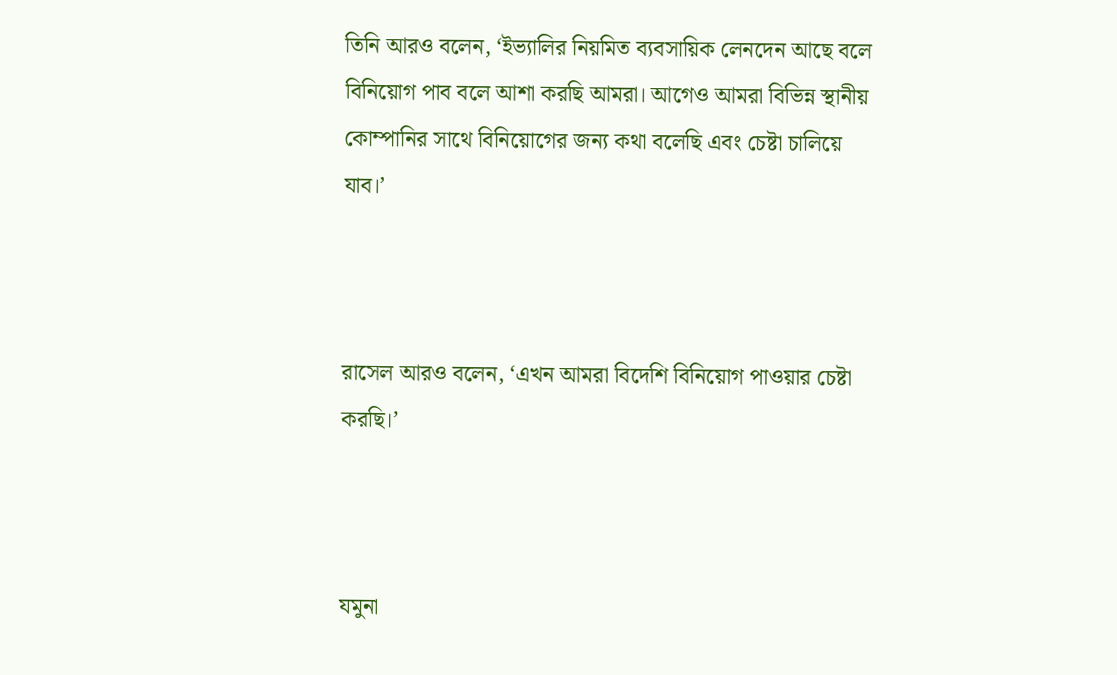তিনি আরও বলেন, ‘ইভ্যালির নিয়মিত ব্যবসায়িক লেনদেন আছে বলে বিনিয়োগ পাব বলে আশা করছি আমরা। আগেও আমরা বিভিন্ন স্থানীয় কোম্পানির সাথে বিনিয়োগের জন্য কথা বলেছি এবং চেষ্টা চালিয়ে যাব।’



রাসেল আরও বলেন, ‘এখন আমরা বিদেশি বিনিয়োগ পাওয়ার চেষ্টা করছি।’



যমুনা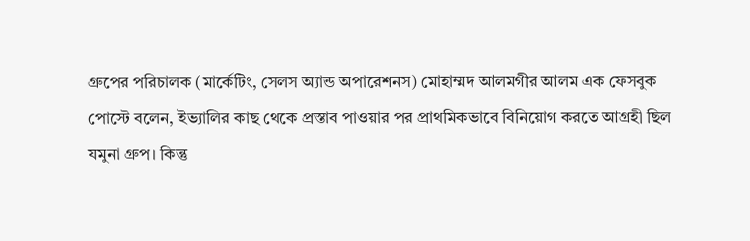গ্রুপের পরিচালক (মার্কেটিং, সেলস অ্যান্ড অপারেশনস) মোহাম্মদ আলমগীর আলম এক ফেসবুক পোস্টে বলেন, ইভ্যালির কাছ থেকে প্রস্তাব পাওয়ার পর প্রাথমিকভাবে বিনিয়োগ করতে আগ্রহী ছিল যমুনা গ্রুপ। কিন্তু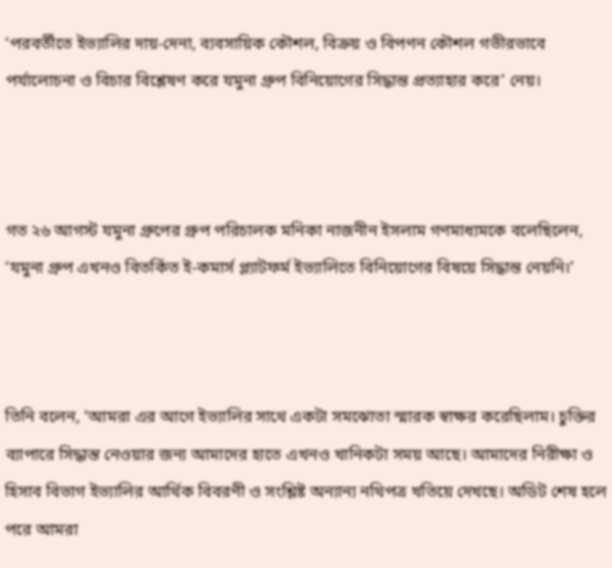‘পরবর্তীতে ইভ্যালির দায়-দেনা, ব্যবসায়িক কৌশল, বিক্রয় ও বিপণন কৌশল গভীরভাবে পর্যালোচনা ও বিচার বিশ্লেষণ করে যমুনা গ্রুপ বিনিয়োগের সিদ্ধান্ত প্রত্যাহার করে’ নেয়।



গত ২৬ আগস্ট যমুনা গ্রুপের গ্রুপ পরিচালক মনিকা নাজনীন ইসলাম গণমাধ্যমকে বলেছিলেন, ‘যমুনা গ্রুপ এখনও বিতর্কিত ই-কমার্স প্ল্যাটফর্ম ইভ্যালিতে বিনিয়োগের বিষয়ে সিদ্ধান্ত নেয়নি।’



তিনি বলেন, ‘আমরা এর আগে ইভ্যালির সাথে একটা সমঝোতা স্মারক স্বাক্ষর করেছিলাম। চুক্তির ব্যাপারে সিদ্ধান্ত নেওয়ার জন্য আমাদের হাতে এখনও খানিকটা সময় আছে। আমাদের নিরীক্ষা ও হিসাব বিভাগ ইভ্যালির আর্থিক বিবরণী ও সংশ্লিষ্ট অন্যান্য নথিপত্র খতিয়ে দেখছে। অডিট শেষ হলে পরে আমরা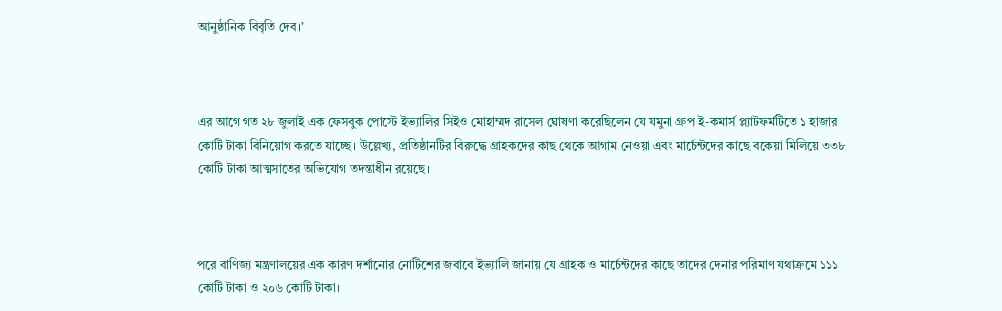আনুষ্ঠানিক বিবৃতি দেব।’



এর আগে গত ২৮ জুলাই এক ফেসবুক পোস্টে ইভ্যালির সিইও মোহাম্মদ রাসেল ঘোষণা করেছিলেন যে যমুনা গ্রুপ ই-কমার্স প্ল্যাটফর্মটিতে ১ হাজার কোটি টাকা বিনিয়োগ করতে যাচ্ছে। উল্লেখ্য, প্রতিষ্ঠানটির বিরুদ্ধে গ্রাহকদের কাছ থেকে আগাম নেওয়া এবং মার্চেন্টদের কাছে বকেয়া মিলিয়ে ৩৩৮ কোটি টাকা আত্মসাতের অভিযোগ তদন্তাধীন রয়েছে।



পরে বাণিজ্য মন্ত্রণালয়ের এক কারণ দর্শানোর নোটিশের জবাবে ইভ্যালি জানায় যে গ্রাহক ও মার্চেন্টদের কাছে তাদের দেনার পরিমাণ যথাক্রমে ১১১ কোটি টাকা ও ২০৬ কোটি টাকা।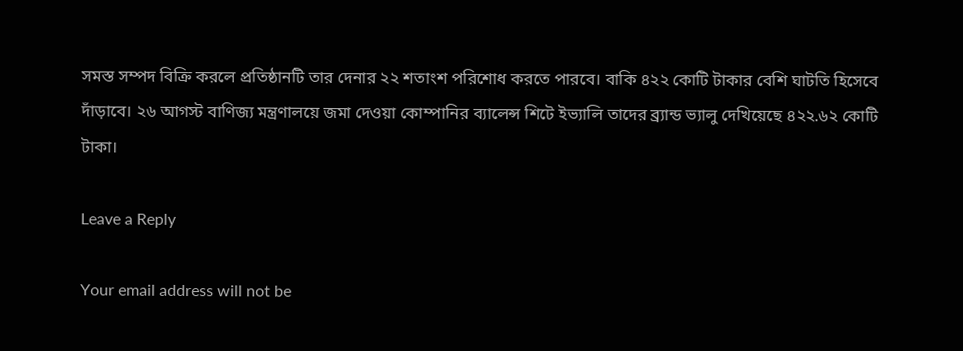সমস্ত সম্পদ বিক্রি করলে প্রতিষ্ঠানটি তার দেনার ২২ শতাংশ পরিশোধ করতে পারবে। বাকি ৪২২ কোটি টাকার বেশি ঘাটতি হিসেবে দাঁড়াবে। ২৬ আগস্ট বাণিজ্য মন্ত্রণালয়ে জমা দেওয়া কোম্পানির ব্যালেন্স শিটে ইভ্যালি তাদের ব্র্যান্ড ভ্যালু দেখিয়েছে ৪২২.৬২ কোটি টাকা।

Leave a Reply

Your email address will not be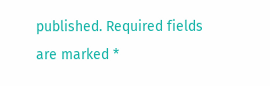published. Required fields are marked *